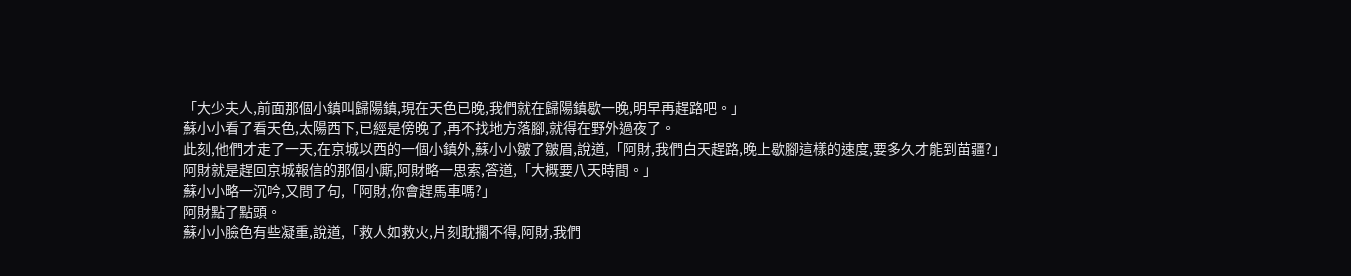「大少夫人,前面那個小鎮叫歸陽鎮,現在天色已晚,我們就在歸陽鎮歇一晚,明早再趕路吧。」
蘇小小看了看天色,太陽西下,已經是傍晚了,再不找地方落腳,就得在野外過夜了。
此刻,他們才走了一天,在京城以西的一個小鎮外,蘇小小皺了皺眉,說道,「阿財,我們白天趕路,晚上歇腳這樣的速度,要多久才能到苗疆?」
阿財就是趕回京城報信的那個小廝,阿財略一思索,答道,「大概要八天時間。」
蘇小小略一沉吟,又問了句,「阿財,你會趕馬車嗎?」
阿財點了點頭。
蘇小小臉色有些凝重,說道,「救人如救火,片刻耽擱不得,阿財,我們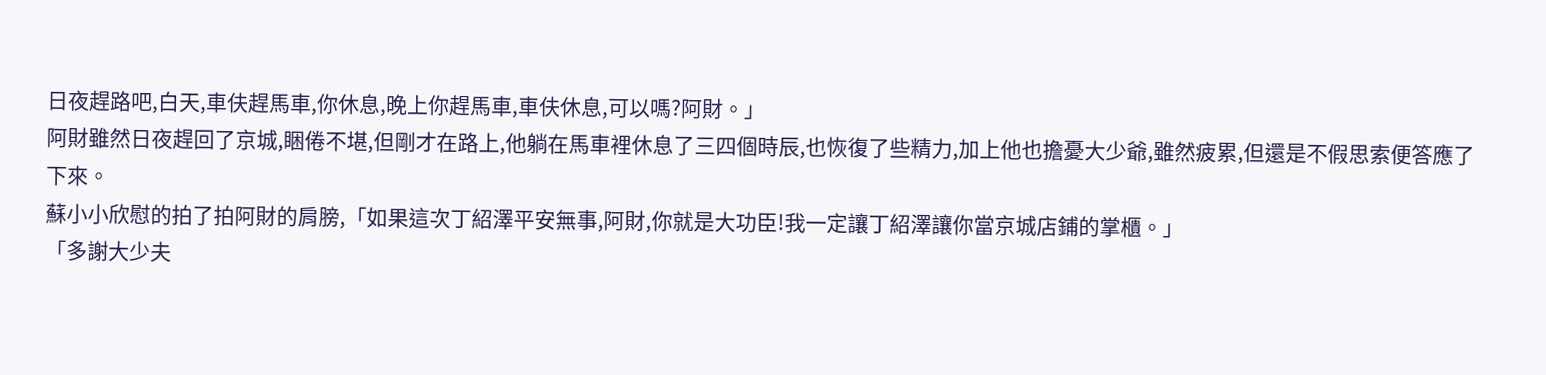日夜趕路吧,白天,車伕趕馬車,你休息,晚上你趕馬車,車伕休息,可以嗎?阿財。」
阿財雖然日夜趕回了京城,睏倦不堪,但剛才在路上,他躺在馬車裡休息了三四個時辰,也恢復了些精力,加上他也擔憂大少爺,雖然疲累,但還是不假思索便答應了下來。
蘇小小欣慰的拍了拍阿財的肩膀,「如果這次丁紹澤平安無事,阿財,你就是大功臣!我一定讓丁紹澤讓你當京城店鋪的掌櫃。」
「多謝大少夫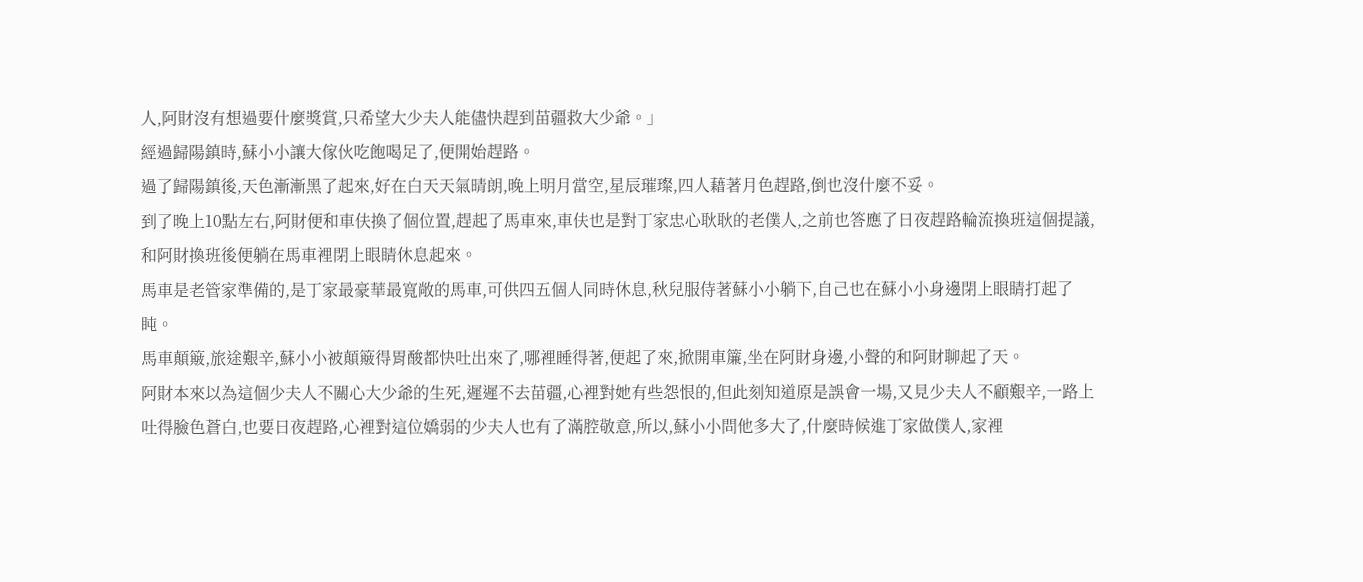人,阿財沒有想過要什麼獎賞,只希望大少夫人能儘快趕到苗疆救大少爺。」
經過歸陽鎮時,蘇小小讓大傢伙吃飽喝足了,便開始趕路。
過了歸陽鎮後,天色漸漸黑了起來,好在白天天氣晴朗,晚上明月當空,星辰璀璨,四人藉著月色趕路,倒也沒什麼不妥。
到了晚上10點左右,阿財便和車伕換了個位置,趕起了馬車來,車伕也是對丁家忠心耿耿的老僕人,之前也答應了日夜趕路輪流換班這個提議,和阿財換班後便躺在馬車裡閉上眼睛休息起來。
馬車是老管家準備的,是丁家最豪華最寬敞的馬車,可供四五個人同時休息,秋兒服侍著蘇小小躺下,自己也在蘇小小身邊閉上眼睛打起了盹。
馬車顛簸,旅途艱辛,蘇小小被顛簸得胃酸都快吐出來了,哪裡睡得著,便起了來,掀開車簾,坐在阿財身邊,小聲的和阿財聊起了天。
阿財本來以為這個少夫人不關心大少爺的生死,遲遲不去苗疆,心裡對她有些怨恨的,但此刻知道原是誤會一場,又見少夫人不顧艱辛,一路上吐得臉色蒼白,也要日夜趕路,心裡對這位嬌弱的少夫人也有了滿腔敬意,所以,蘇小小問他多大了,什麼時候進丁家做僕人,家裡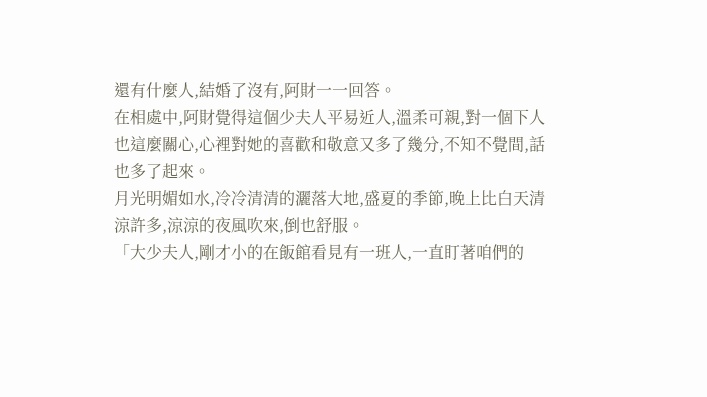還有什麼人,結婚了沒有,阿財一一回答。
在相處中,阿財覺得這個少夫人平易近人,溫柔可親,對一個下人也這麼關心,心裡對她的喜歡和敬意又多了幾分,不知不覺間,話也多了起來。
月光明媚如水,冷冷清清的灑落大地,盛夏的季節,晚上比白天清涼許多,涼涼的夜風吹來,倒也舒服。
「大少夫人,剛才小的在飯館看見有一班人,一直盯著咱們的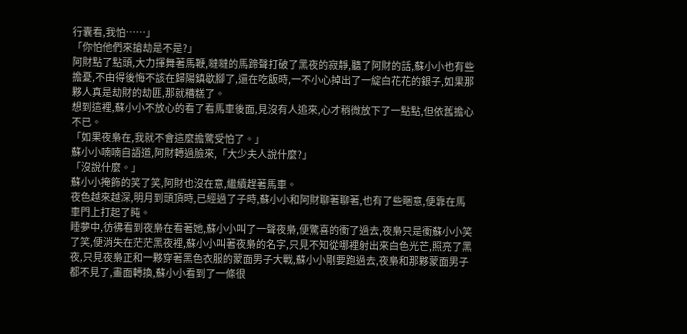行囊看,我怕……」
「你怕他們來搶劫是不是?」
阿財點了點頭,大力揮舞著馬鞭,噠噠的馬蹄聲打破了黑夜的寂靜,聽了阿財的話,蘇小小也有些擔憂,不由得後悔不該在歸陽鎮歇腳了,還在吃飯時,一不小心掉出了一綻白花花的銀子,如果那夥人真是劫財的劫匪,那就糟糕了。
想到這裡,蘇小小不放心的看了看馬車後面,見沒有人追來,心才稍微放下了一點點,但依舊擔心不已。
「如果夜梟在,我就不會這麼擔驚受怕了。」
蘇小小喃喃自語道,阿財轉過臉來,「大少夫人說什麼?」
「沒說什麼。」
蘇小小掩飾的笑了笑,阿財也沒在意,繼續趕著馬車。
夜色越來越深,明月到頭頂時,已經過了子時,蘇小小和阿財聊著聊著,也有了些睏意,便靠在馬車門上打起了盹。
睡夢中,彷彿看到夜梟在看著她,蘇小小叫了一聲夜梟,便驚喜的衝了過去,夜梟只是衝蘇小小笑了笑,便消失在茫茫黑夜裡,蘇小小叫著夜梟的名字,只見不知從哪裡射出來白色光芒,照亮了黑夜,只見夜梟正和一夥穿著黑色衣服的蒙面男子大戰,蘇小小剛要跑過去,夜梟和那夥蒙面男子都不見了,畫面轉換,蘇小小看到了一條很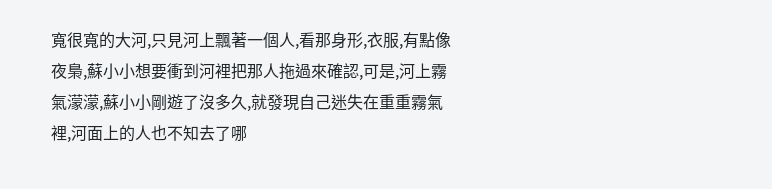寬很寬的大河,只見河上飄著一個人,看那身形,衣服,有點像夜梟,蘇小小想要衝到河裡把那人拖過來確認,可是,河上霧氣濛濛,蘇小小剛遊了沒多久,就發現自己迷失在重重霧氣裡,河面上的人也不知去了哪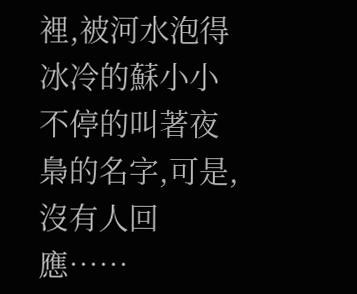裡,被河水泡得冰冷的蘇小小不停的叫著夜梟的名字,可是,沒有人回應……